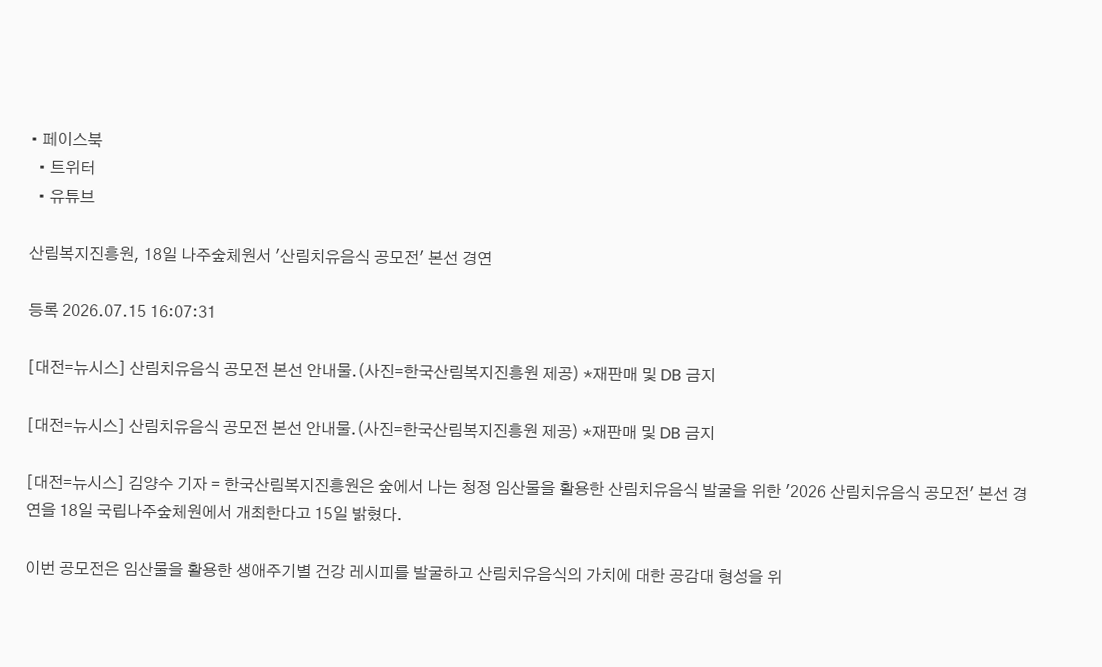• 페이스북
  • 트위터
  • 유튜브

산림복지진흥원, 18일 나주숲체원서 '산림치유음식 공모전' 본선 경연

등록 2026.07.15 16:07:31

[대전=뉴시스] 산림치유음식 공모전 본선 안내물.(사진=한국산림복지진흥원 제공) *재판매 및 DB 금지

[대전=뉴시스] 산림치유음식 공모전 본선 안내물.(사진=한국산림복지진흥원 제공) *재판매 및 DB 금지

[대전=뉴시스] 김양수 기자 = 한국산림복지진흥원은 숲에서 나는 청정 임산물을 활용한 산림치유음식 발굴을 위한 '2026 산림치유음식 공모전' 본선 경연을 18일 국립나주숲체원에서 개최한다고 15일 밝혔다.

이번 공모전은 임산물을 활용한 생애주기별 건강 레시피를 발굴하고 산림치유음식의 가치에 대한 공감대 형성을 위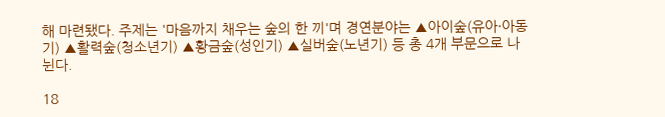해 마련됐다. 주제는 '마음까지 채우는 숲의 한 끼'며 경연분야는 ▲아이숲(유아·아동기) ▲활력숲(청소년기) ▲황금숲(성인기) ▲실버숲(노년기) 등 총 4개 부문으로 나뉜다.

18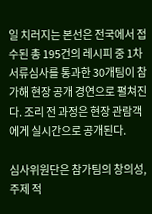일 치러지는 본선은 전국에서 접수된 총 195건의 레시피 중 1차 서류심사를 통과한 30개팀이 참가해 현장 공개 경연으로 펼쳐진다. 조리 전 과정은 현장 관람객에게 실시간으로 공개된다.

심사위원단은 참가팀의 창의성, 주제 적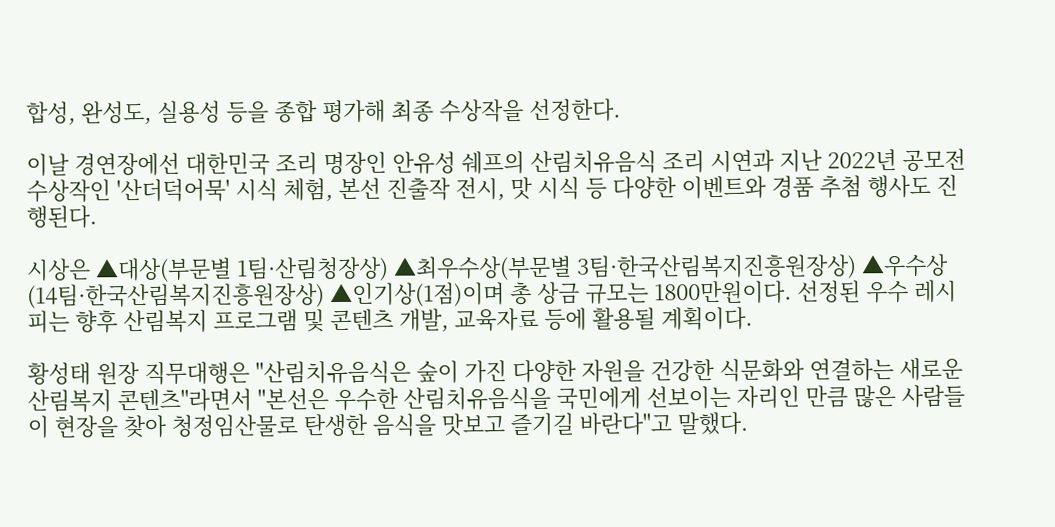합성, 완성도, 실용성 등을 종합 평가해 최종 수상작을 선정한다.

이날 경연장에선 대한민국 조리 명장인 안유성 쉐프의 산림치유음식 조리 시연과 지난 2022년 공모전 수상작인 '산더덕어묵' 시식 체험, 본선 진출작 전시, 맛 시식 등 다양한 이벤트와 경품 추첨 행사도 진행된다.

시상은 ▲대상(부문별 1팀·산림청장상) ▲최우수상(부문별 3팀·한국산림복지진흥원장상) ▲우수상(14팀·한국산림복지진흥원장상) ▲인기상(1점)이며 총 상금 규모는 1800만원이다. 선정된 우수 레시피는 향후 산림복지 프로그램 및 콘텐츠 개발, 교육자료 등에 활용될 계획이다.

황성태 원장 직무대행은 "산림치유음식은 숲이 가진 다양한 자원을 건강한 식문화와 연결하는 새로운 산림복지 콘텐츠"라면서 "본선은 우수한 산림치유음식을 국민에게 선보이는 자리인 만큼 많은 사람들이 현장을 찾아 청정임산물로 탄생한 음식을 맛보고 즐기길 바란다"고 말했다.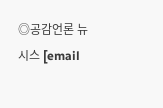◎공감언론 뉴시스 [email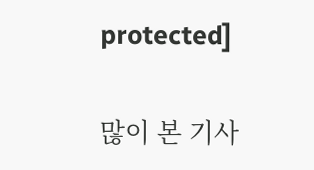protected]

많이 본 기사